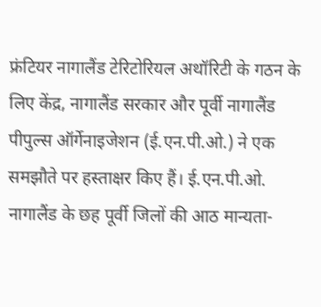फ्रंटियर नागालैंड टेरिटोरियल अथॉरिटी के गठन के लिए केंद्र, नागालैंड सरकार और पूर्वी नागालैंड पीपुल्स ऑर्गेनाइजेशन (ई.एन.पी.ओ.) ने एक समझौते पर हस्ताक्षर किए हैं। ई.एन.पी.ओ. नागालैंड के छह पूर्वी जिलों की आठ मान्यता-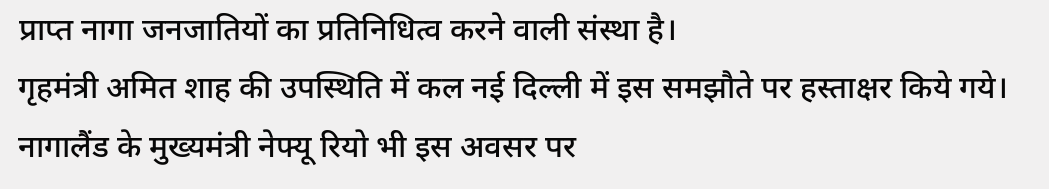प्राप्त नागा जनजातियों का प्रतिनिधित्व करने वाली संस्था है।
गृहमंत्री अमित शाह की उपस्थिति में कल नई दिल्ली में इस समझौते पर हस्ताक्षर किये गये। नागालैंड के मुख्यमंत्री नेफ्यू रियो भी इस अवसर पर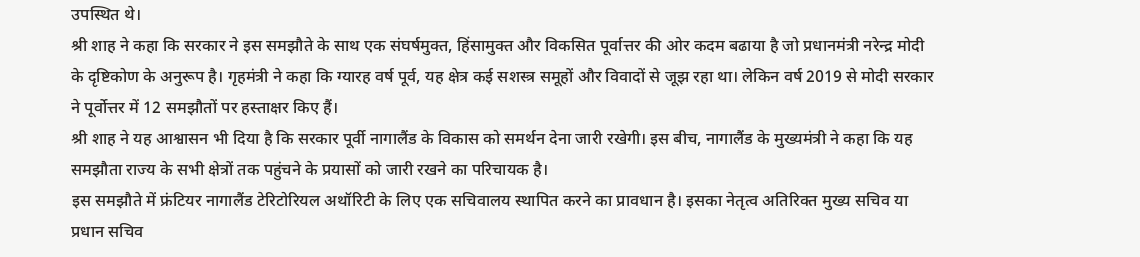उपस्थित थे।
श्री शाह ने कहा कि सरकार ने इस समझौते के साथ एक संघर्षमुक्त, हिंसामुक्त और विकसित पूर्वात्तर की ओर कदम बढाया है जो प्रधानमंत्री नरेन्द्र मोदी के दृष्टिकोण के अनुरूप है। गृहमंत्री ने कहा कि ग्यारह वर्ष पूर्व, यह क्षेत्र कई सशस्त्र समूहों और विवादों से जूझ रहा था। लेकिन वर्ष 2019 से मोदी सरकार ने पूर्वोत्तर में 12 समझौतों पर हस्ताक्षर किए हैं।
श्री शाह ने यह आश्वासन भी दिया है कि सरकार पूर्वी नागालैंड के विकास को समर्थन देना जारी रखेगी। इस बीच, नागालैंड के मुख्यमंत्री ने कहा कि यह समझौता राज्य के सभी क्षेत्रों तक पहुंचने के प्रयासों को जारी रखने का परिचायक है।
इस समझौते में फ्रंटियर नागालैंड टेरिटोरियल अथॉरिटी के लिए एक सचिवालय स्थापित करने का प्रावधान है। इसका नेतृत्व अतिरिक्त मुख्य सचिव या प्रधान सचिव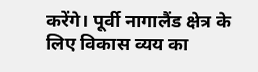करेंगे। पूर्वी नागालैंड क्षेत्र के लिए विकास व्यय का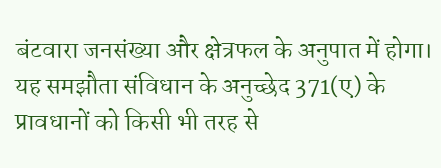बंटवारा जनसंख्या और क्षेत्रफल के अनुपात में होगा। यह समझौता संविधान के अनुच्छेद 371(ए) के प्रावधानों को किसी भी तरह से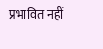प्रभावित नहीं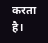करता है।